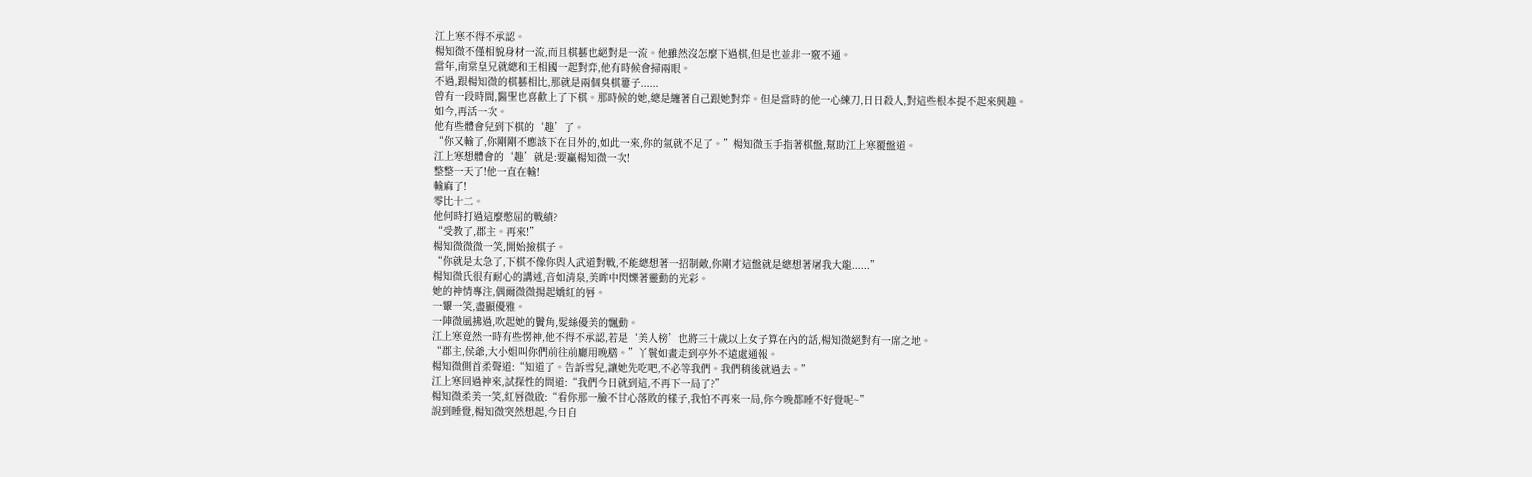江上寒不得不承認。
楊知微不僅相貌身材一流,而且棋藝也絕對是一流。他雖然沒怎麼下過棋,但是也並非一竅不通。
當年,南棠皇兄就總和王相國一起對弈,他有時候會掃兩眼。
不過,跟楊知微的棋藝相比,那就是兩個臭棋簍子......
曾有一段時間,醫聖也喜歡上了下棋。那時候的她,總是纏著自己跟她對弈。但是當時的他一心練刀,日日殺人,對這些根本提不起來興趣。
如今,再活一次。
他有些體會兒到下棋的‘趣’了。
“你又輸了,你剛剛不應該下在目外的,如此一來,你的氣就不足了。”楊知微玉手指著棋盤,幫助江上寒覆盤道。
江上寒想體會的‘趣’就是:要贏楊知微一次!
整整一天了!他一直在輸!
輸麻了!
零比十二。
他何時打過這麼憋屈的戰績?
“受教了,郡主。再來!”
楊知微微微一笑,開始撿棋子。
“你就是太急了,下棋不像你與人武道對戰,不能總想著一招制敵,你剛才這盤就是總想著屠我大龍......”
楊知微氏很有耐心的講述,音如清泉,美眸中閃爍著靈動的光彩。
她的神情專注,偶爾微微揚起嬌紅的唇。
一顰一笑,盡顯優雅。
一陣微風拂過,吹起她的鬢角,髮絲優美的飄動。
江上寒竟然一時有些愣神,他不得不承認,若是‘美人榜’也將三十歲以上女子算在內的話,楊知微絕對有一席之地。
“郡主,侯爺,大小姐叫你們前往前廳用晚膳。”丫鬟如畫走到亭外不遠處通報。
楊知微側首柔聲道:“知道了。告訴雪兒,讓她先吃吧,不必等我們。我們稍後就過去。”
江上寒回過神來,試探性的問道:“我們今日就到這,不再下一局了?”
楊知微柔美一笑,紅唇微啟:“看你那一臉不甘心落敗的樣子,我怕不再來一局,你今晚都睡不好覺呢~”
說到睡覺,楊知微突然想起,今日自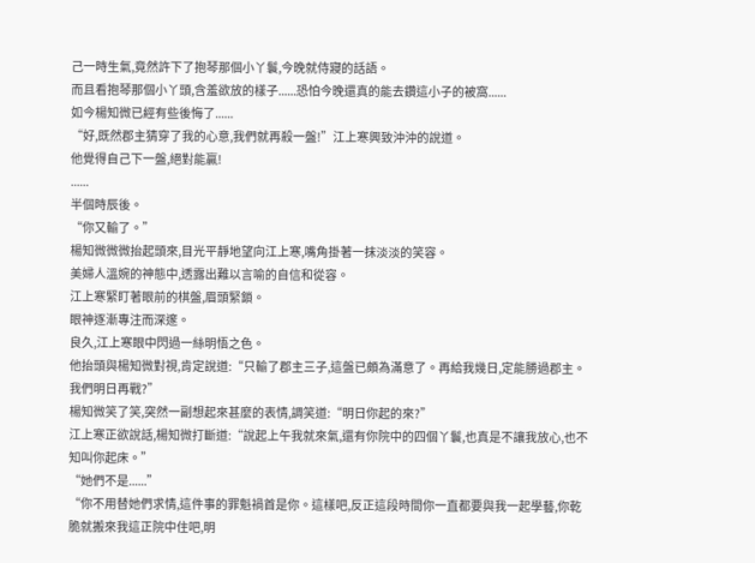己一時生氣,竟然許下了抱琴那個小丫鬟,今晚就侍寢的話語。
而且看抱琴那個小丫頭,含羞欲放的樣子......恐怕今晚還真的能去鑽這小子的被窩......
如今楊知微已經有些後悔了......
“好,既然郡主猜穿了我的心意,我們就再殺一盤!”江上寒興致沖沖的說道。
他覺得自己下一盤,絕對能贏!
......
半個時辰後。
“你又輸了。”
楊知微微微抬起頭來,目光平靜地望向江上寒,嘴角掛著一抹淡淡的笑容。
美婦人溫婉的神態中,透露出難以言喻的自信和從容。
江上寒緊盯著眼前的棋盤,眉頭緊鎖。
眼神逐漸專注而深邃。
良久,江上寒眼中閃過一絲明悟之色。
他抬頭與楊知微對視,肯定說道:“只輸了郡主三子,這盤已頗為滿意了。再給我幾日,定能勝過郡主。我們明日再戰?”
楊知微笑了笑,突然一副想起來甚麼的表情,調笑道:“明日你起的來?”
江上寒正欲說話,楊知微打斷道:“說起上午我就來氣,還有你院中的四個丫鬟,也真是不讓我放心,也不知叫你起床。”
“她們不是......”
“你不用替她們求情,這件事的罪魁禍首是你。這樣吧,反正這段時間你一直都要與我一起學藝,你乾脆就搬來我這正院中住吧,明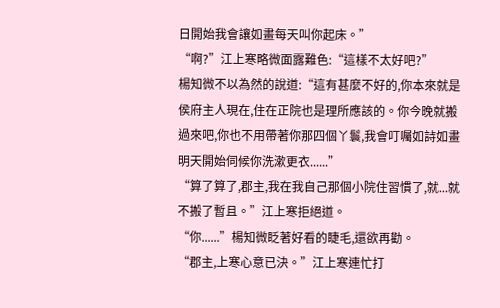日開始我會讓如畫每天叫你起床。”
“啊?”江上寒略微面露難色:“這樣不太好吧?”
楊知微不以為然的說道:“這有甚麼不好的,你本來就是侯府主人現在,住在正院也是理所應該的。你今晚就搬過來吧,你也不用帶著你那四個丫鬟,我會叮囑如詩如畫明天開始伺候你洗漱更衣......”
“算了算了,郡主,我在我自己那個小院住習慣了,就...就不搬了暫且。”江上寒拒絕道。
“你......”楊知微眨著好看的睫毛,還欲再勸。
“郡主,上寒心意已決。”江上寒連忙打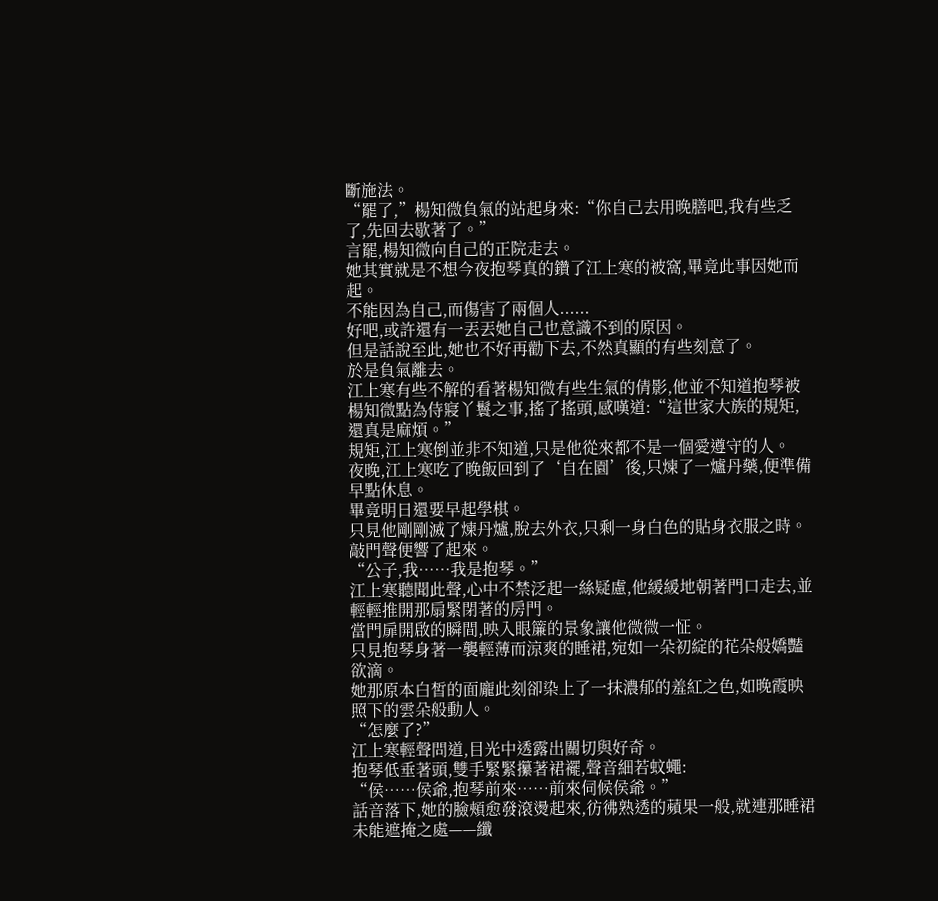斷施法。
“罷了,”楊知微負氣的站起身來:“你自己去用晚膳吧,我有些乏了,先回去歇著了。”
言罷,楊知微向自己的正院走去。
她其實就是不想今夜抱琴真的鑽了江上寒的被窩,畢竟此事因她而起。
不能因為自己,而傷害了兩個人......
好吧,或許還有一丟丟她自己也意識不到的原因。
但是話說至此,她也不好再勸下去,不然真顯的有些刻意了。
於是負氣離去。
江上寒有些不解的看著楊知微有些生氣的倩影,他並不知道抱琴被楊知微點為侍寢丫鬟之事,搖了搖頭,感嘆道:“這世家大族的規矩,還真是麻煩。”
規矩,江上寒倒並非不知道,只是他從來都不是一個愛遵守的人。
夜晚,江上寒吃了晚飯回到了‘自在園’後,只煉了一爐丹藥,便準備早點休息。
畢竟明日還要早起學棋。
只見他剛剛滅了煉丹爐,脫去外衣,只剩一身白色的貼身衣服之時。
敲門聲便響了起來。
“公子,我……我是抱琴。”
江上寒聽聞此聲,心中不禁泛起一絲疑慮,他緩緩地朝著門口走去,並輕輕推開那扇緊閉著的房門。
當門扉開啟的瞬間,映入眼簾的景象讓他微微一怔。
只見抱琴身著一襲輕薄而涼爽的睡裙,宛如一朵初綻的花朵般嬌豔欲滴。
她那原本白皙的面龐此刻卻染上了一抹濃郁的羞紅之色,如晚霞映照下的雲朵般動人。
“怎麼了?”
江上寒輕聲問道,目光中透露出關切與好奇。
抱琴低垂著頭,雙手緊緊攥著裙襬,聲音細若蚊蠅:
“侯……侯爺,抱琴前來……前來伺候侯爺。”
話音落下,她的臉頰愈發滾燙起來,彷彿熟透的蘋果一般,就連那睡裙未能遮掩之處——纖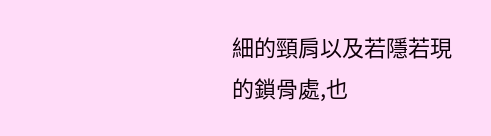細的頸肩以及若隱若現的鎖骨處,也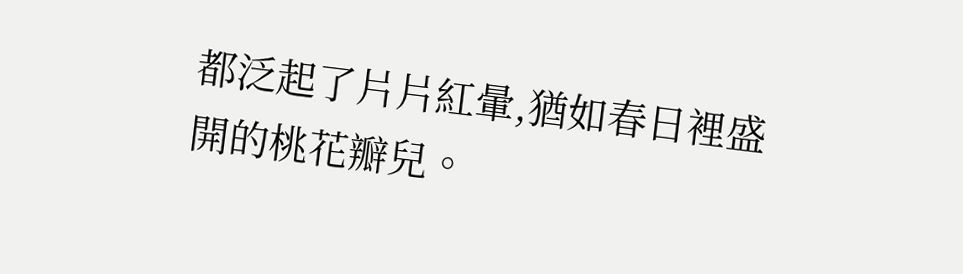都泛起了片片紅暈,猶如春日裡盛開的桃花瓣兒。